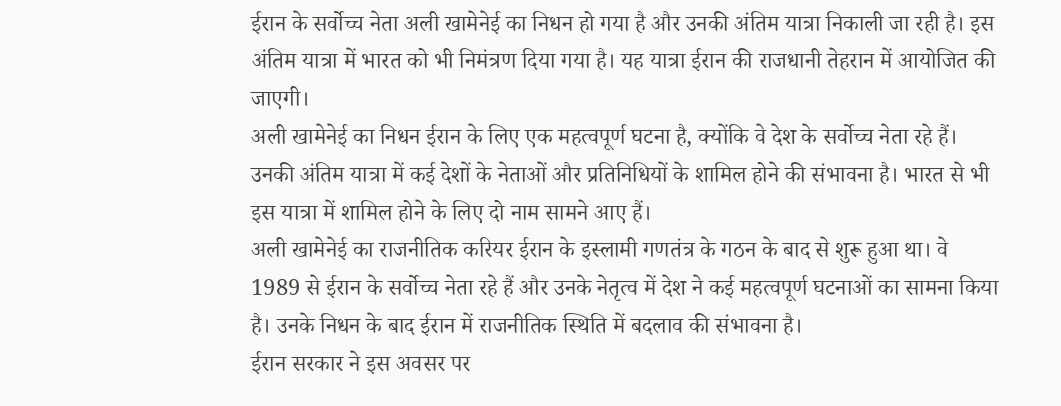ईरान के सर्वोच्च नेता अली खामेनेई का निधन हो गया है और उनकी अंतिम यात्रा निकाली जा रही है। इस अंतिम यात्रा में भारत को भी निमंत्रण दिया गया है। यह यात्रा ईरान की राजधानी तेहरान में आयोजित की जाएगी।
अली खामेनेई का निधन ईरान के लिए एक महत्वपूर्ण घटना है, क्योंकि वे देश के सर्वोच्च नेता रहे हैं। उनकी अंतिम यात्रा में कई देशों के नेताओं और प्रतिनिधियों के शामिल होने की संभावना है। भारत से भी इस यात्रा में शामिल होने के लिए दो नाम सामने आए हैं।
अली खामेनेई का राजनीतिक करियर ईरान के इस्लामी गणतंत्र के गठन के बाद से शुरू हुआ था। वे 1989 से ईरान के सर्वोच्च नेता रहे हैं और उनके नेतृत्व में देश ने कई महत्वपूर्ण घटनाओं का सामना किया है। उनके निधन के बाद ईरान में राजनीतिक स्थिति में बदलाव की संभावना है।
ईरान सरकार ने इस अवसर पर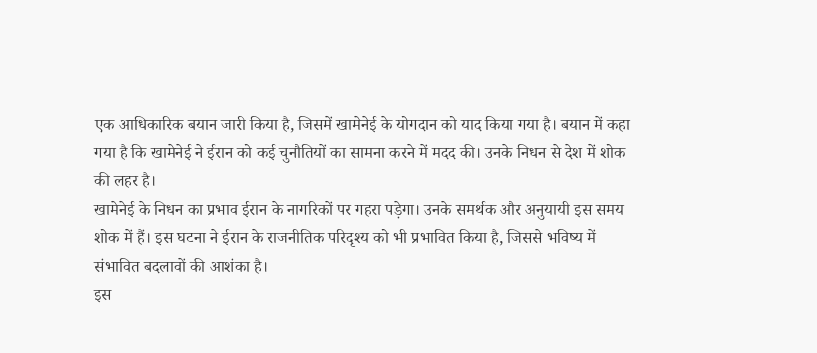एक आधिकारिक बयान जारी किया है, जिसमें खामेनेई के योगदान को याद किया गया है। बयान में कहा गया है कि खामेनेई ने ईरान को कई चुनौतियों का सामना करने में मदद की। उनके निधन से देश में शोक की लहर है।
खामेनेई के निधन का प्रभाव ईरान के नागरिकों पर गहरा पड़ेगा। उनके समर्थक और अनुयायी इस समय शोक में हैं। इस घटना ने ईरान के राजनीतिक परिदृश्य को भी प्रभावित किया है, जिससे भविष्य में संभावित बदलावों की आशंका है।
इस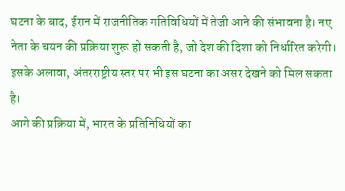घटना के बाद, ईरान में राजनीतिक गतिविधियों में तेजी आने की संभावना है। नए नेता के चयन की प्रक्रिया शुरू हो सकती है, जो देश की दिशा को निर्धारित करेगी। इसके अलावा, अंतरराष्ट्रीय स्तर पर भी इस घटना का असर देखने को मिल सकता है।
आगे की प्रक्रिया में, भारत के प्रतिनिधियों का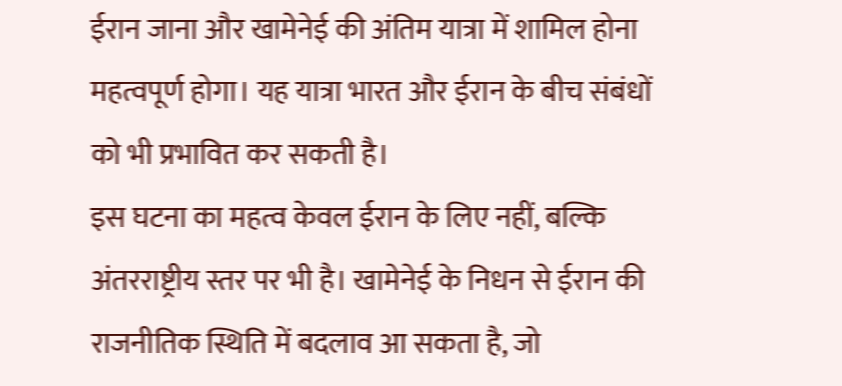ईरान जाना और खामेनेई की अंतिम यात्रा में शामिल होना महत्वपूर्ण होगा। यह यात्रा भारत और ईरान के बीच संबंधों को भी प्रभावित कर सकती है।
इस घटना का महत्व केवल ईरान के लिए नहीं, बल्कि अंतरराष्ट्रीय स्तर पर भी है। खामेनेई के निधन से ईरान की राजनीतिक स्थिति में बदलाव आ सकता है, जो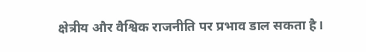क्षेत्रीय और वैश्विक राजनीति पर प्रभाव डाल सकता है।